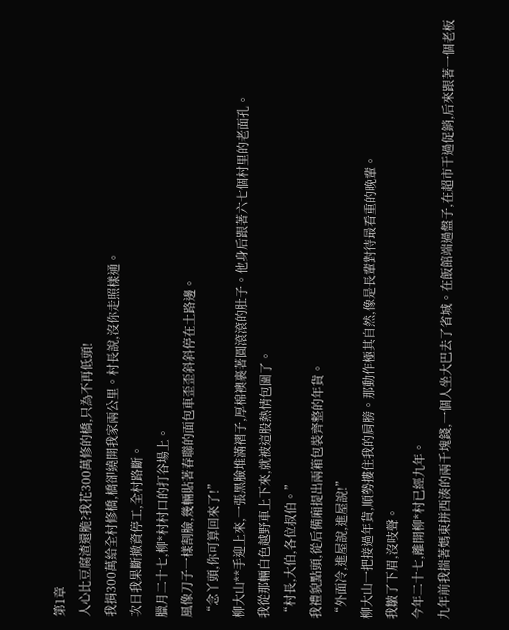第1章
人心比豆腐渣還脆?我花300萬修的橋,只為不再低頭!
我捐300萬給全村修橋,橋卻繞開我家兩公里。村長說,沒你走照樣通。
次日我果斷撤資停工,全村路斷。
臘月二十七,柳*村村口的打谷場上。
風像刀子一樣割臉,幾輛貼著春聯的面包車歪歪斜斜停在土路邊。
“念丫頭,你可算回來了!”
柳大山**手迎上來,一張黑臉堆滿褶子,厚棉襖裹著圓滾滾的肚子。他身后跟著六七個村里的老面孔。
我從那輛白色越野車上下來,就被這股熱情包圍了。
“村長,大伯,各位叔伯。”
我禮貌點頭,從后備廂提出兩箱包裝齊整的年貨。
“外面冷,進屋說,進屋說!”
柳大山一把接過年貨,順勢摟住我的肩膀。那動作極其自然,像是長輩對待最看重的晚輩。
我皺了下眉,沒吱聲。
今年二十七,離開柳*村已經九年。
九年前我揣著媽東拼西湊的兩千塊錢,一個人坐大巴去了省城。在飯館端過盤子,在超市干過促銷,后來跟著一個老板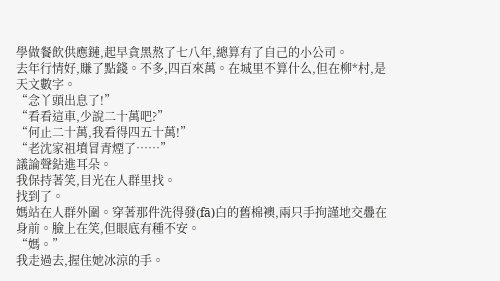學做餐飲供應鏈,起早貪黑熬了七八年,總算有了自己的小公司。
去年行情好,賺了點錢。不多,四百來萬。在城里不算什么,但在柳*村,是天文數字。
“念丫頭出息了!”
“看看這車,少說二十萬吧?”
“何止二十萬,我看得四五十萬!”
“老沈家祖墳冒青煙了……”
議論聲鉆進耳朵。
我保持著笑,目光在人群里找。
找到了。
媽站在人群外圍。穿著那件洗得發(fā)白的舊棉襖,兩只手拘謹地交疊在身前。臉上在笑,但眼底有種不安。
“媽。”
我走過去,握住她冰涼的手。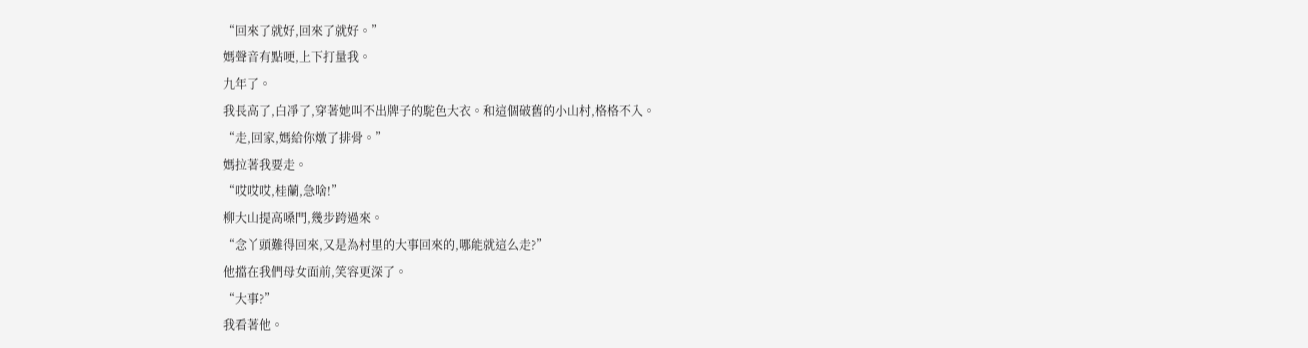“回來了就好,回來了就好。”
媽聲音有點哽,上下打量我。
九年了。
我長高了,白凈了,穿著她叫不出牌子的駝色大衣。和這個破舊的小山村,格格不入。
“走,回家,媽給你燉了排骨。”
媽拉著我要走。
“哎哎哎,桂蘭,急啥!”
柳大山提高嗓門,幾步跨過來。
“念丫頭難得回來,又是為村里的大事回來的,哪能就這么走?”
他擋在我們母女面前,笑容更深了。
“大事?”
我看著他。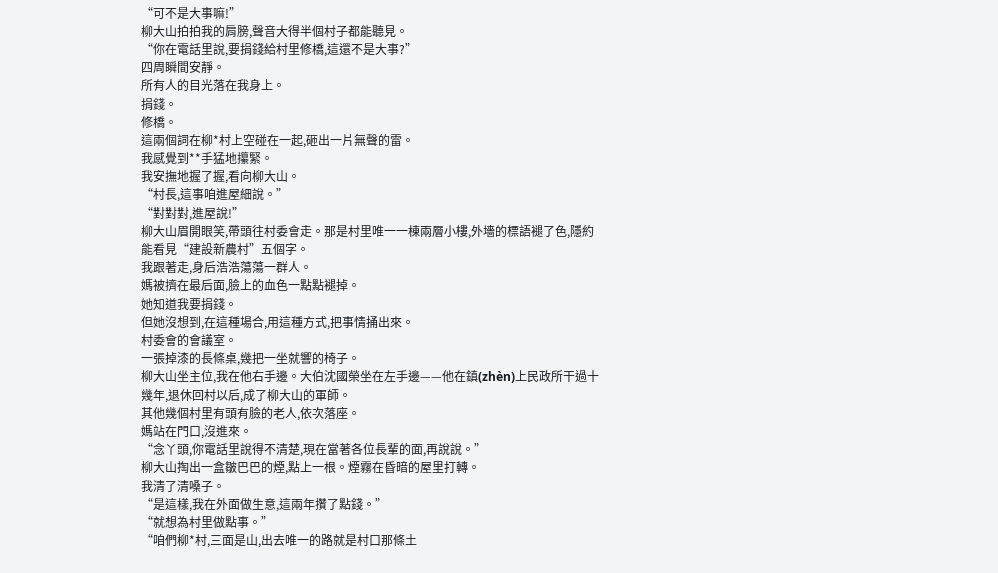“可不是大事嘛!”
柳大山拍拍我的肩膀,聲音大得半個村子都能聽見。
“你在電話里說,要捐錢給村里修橋,這還不是大事?”
四周瞬間安靜。
所有人的目光落在我身上。
捐錢。
修橋。
這兩個詞在柳*村上空碰在一起,砸出一片無聲的雷。
我感覺到**手猛地攥緊。
我安撫地握了握,看向柳大山。
“村長,這事咱進屋細說。”
“對對對,進屋說!”
柳大山眉開眼笑,帶頭往村委會走。那是村里唯一一棟兩層小樓,外墻的標語褪了色,隱約能看見“建設新農村”五個字。
我跟著走,身后浩浩蕩蕩一群人。
媽被擠在最后面,臉上的血色一點點褪掉。
她知道我要捐錢。
但她沒想到,在這種場合,用這種方式,把事情捅出來。
村委會的會議室。
一張掉漆的長條桌,幾把一坐就響的椅子。
柳大山坐主位,我在他右手邊。大伯沈國榮坐在左手邊——他在鎮(zhèn)上民政所干過十幾年,退休回村以后,成了柳大山的軍師。
其他幾個村里有頭有臉的老人,依次落座。
媽站在門口,沒進來。
“念丫頭,你電話里說得不清楚,現在當著各位長輩的面,再說說。”
柳大山掏出一盒皺巴巴的煙,點上一根。煙霧在昏暗的屋里打轉。
我清了清嗓子。
“是這樣,我在外面做生意,這兩年攢了點錢。”
“就想為村里做點事。”
“咱們柳*村,三面是山,出去唯一的路就是村口那條土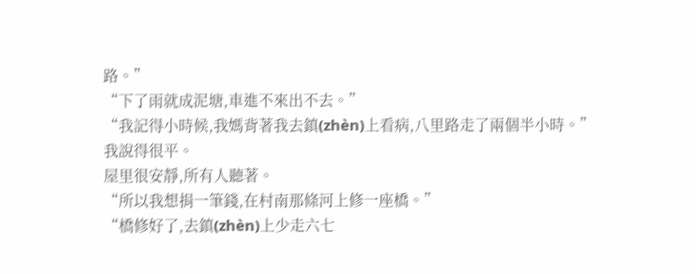路。”
“下了雨就成泥塘,車進不來出不去。”
“我記得小時候,我媽背著我去鎮(zhèn)上看病,八里路走了兩個半小時。”
我說得很平。
屋里很安靜,所有人聽著。
“所以我想捐一筆錢,在村南那條河上修一座橋。”
“橋修好了,去鎮(zhèn)上少走六七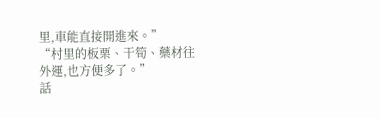里,車能直接開進來。”
“村里的板栗、干筍、藥材往外運,也方便多了。”
話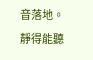音落地。
靜得能聽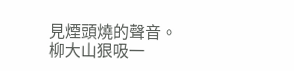見煙頭燒的聲音。
柳大山狠吸一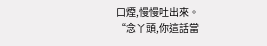口煙,慢慢吐出來。
“念丫頭,你這話當